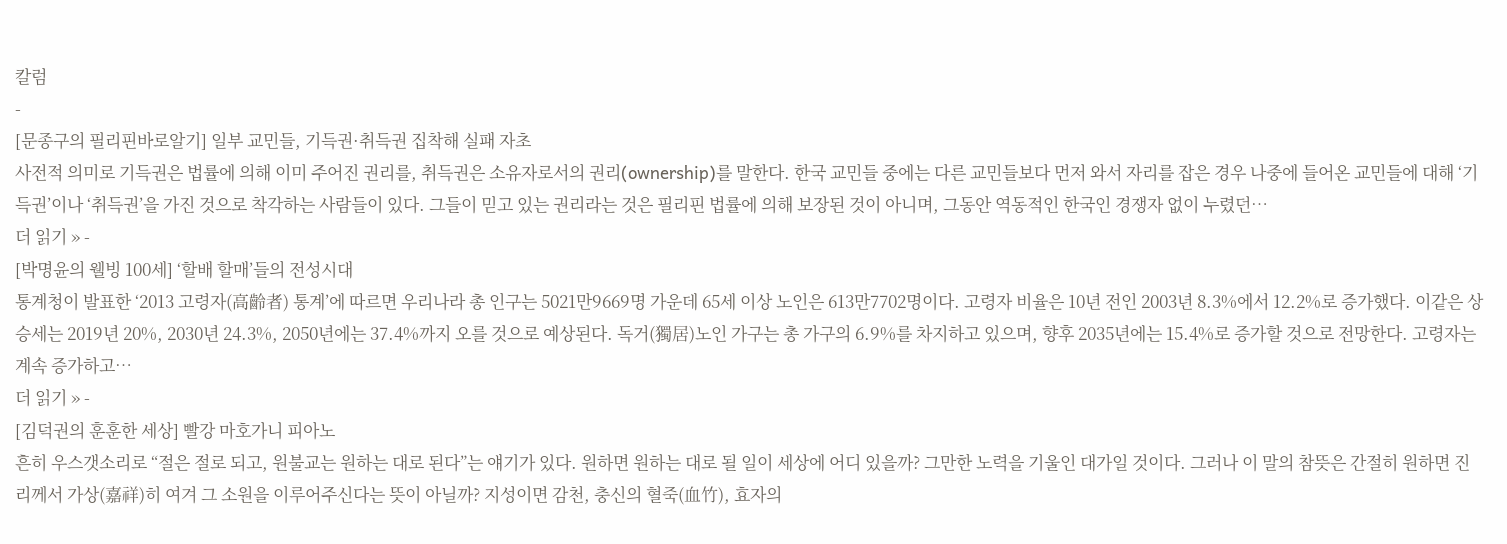칼럼
-
[문종구의 필리핀바로알기] 일부 교민들, 기득권·취득권 집착해 실패 자초
사전적 의미로 기득권은 법률에 의해 이미 주어진 권리를, 취득권은 소유자로서의 권리(ownership)를 말한다. 한국 교민들 중에는 다른 교민들보다 먼저 와서 자리를 잡은 경우 나중에 들어온 교민들에 대해 ‘기득권’이나 ‘취득권’을 가진 것으로 착각하는 사람들이 있다. 그들이 믿고 있는 권리라는 것은 필리핀 법률에 의해 보장된 것이 아니며, 그동안 역동적인 한국인 경쟁자 없이 누렸던…
더 읽기 » -
[박명윤의 웰빙 100세] ‘할배 할매’들의 전성시대
통계청이 발표한 ‘2013 고령자(高齡者) 통계’에 따르면 우리나라 총 인구는 5021만9669명 가운데 65세 이상 노인은 613만7702명이다. 고령자 비율은 10년 전인 2003년 8.3%에서 12.2%로 증가했다. 이같은 상승세는 2019년 20%, 2030년 24.3%, 2050년에는 37.4%까지 오를 것으로 예상된다. 독거(獨居)노인 가구는 총 가구의 6.9%를 차지하고 있으며, 향후 2035년에는 15.4%로 증가할 것으로 전망한다. 고령자는 계속 증가하고…
더 읽기 » -
[김덕권의 훈훈한 세상] 빨강 마호가니 피아노
흔히 우스갯소리로 “절은 절로 되고, 원불교는 원하는 대로 된다”는 얘기가 있다. 원하면 원하는 대로 될 일이 세상에 어디 있을까? 그만한 노력을 기울인 대가일 것이다. 그러나 이 말의 참뜻은 간절히 원하면 진리께서 가상(嘉祥)히 여겨 그 소원을 이루어주신다는 뜻이 아닐까? 지성이면 감천, 충신의 혈죽(血竹), 효자의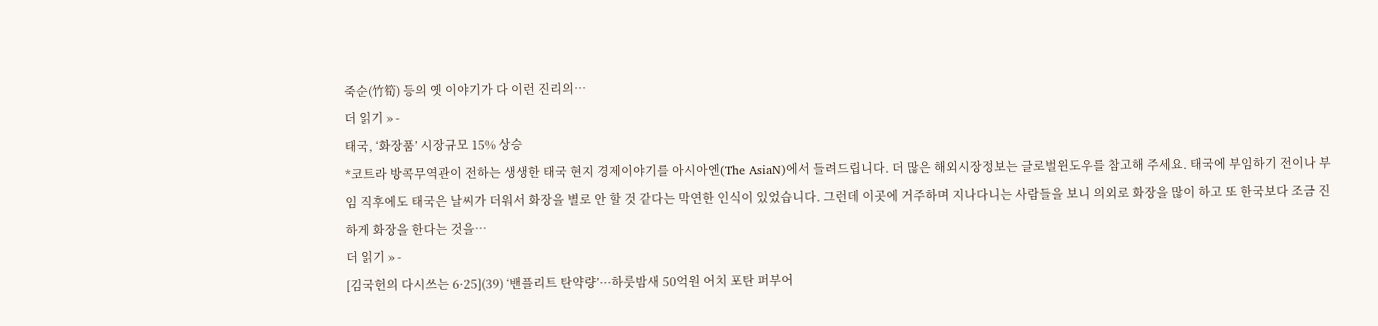죽순(竹筍) 등의 옛 이야기가 다 이런 진리의…
더 읽기 » -
태국, ‘화장품’ 시장규모 15% 상승
*코트라 방콕무역관이 전하는 생생한 태국 현지 경제이야기를 아시아엔(The AsiaN)에서 들려드립니다. 더 많은 해외시장정보는 글로벌윈도우를 참고해 주세요. 태국에 부임하기 전이나 부임 직후에도 태국은 날씨가 더워서 화장을 별로 안 할 것 같다는 막연한 인식이 있었습니다. 그런데 이곳에 거주하며 지나다니는 사람들을 보니 의외로 화장을 많이 하고 또 한국보다 조금 진하게 화장을 한다는 것을…
더 읽기 » -
[김국헌의 다시쓰는 6·25](39) ‘밴플리트 탄약량’···하룻밤새 50억원 어치 포탄 퍼부어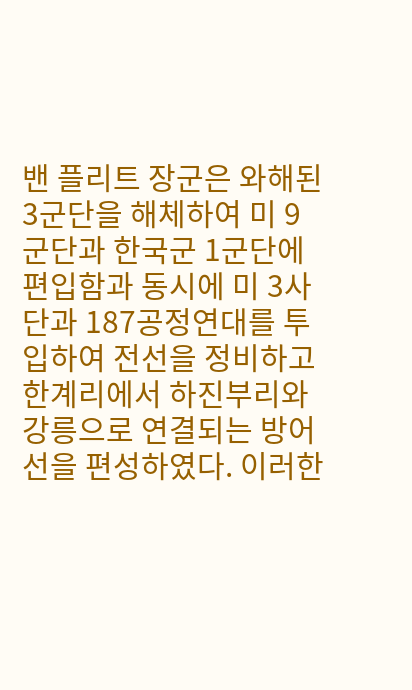밴 플리트 장군은 와해된 3군단을 해체하여 미 9군단과 한국군 1군단에 편입함과 동시에 미 3사단과 187공정연대를 투입하여 전선을 정비하고 한계리에서 하진부리와 강릉으로 연결되는 방어선을 편성하였다. 이러한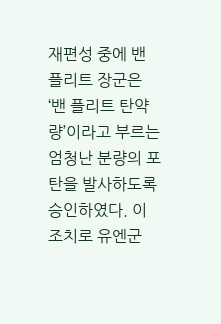재편성 중에 밴 플리트 장군은 ‘밴 플리트 탄약량’이라고 부르는 엄청난 분량의 포탄을 발사하도록 승인하였다. 이 조치로 유엔군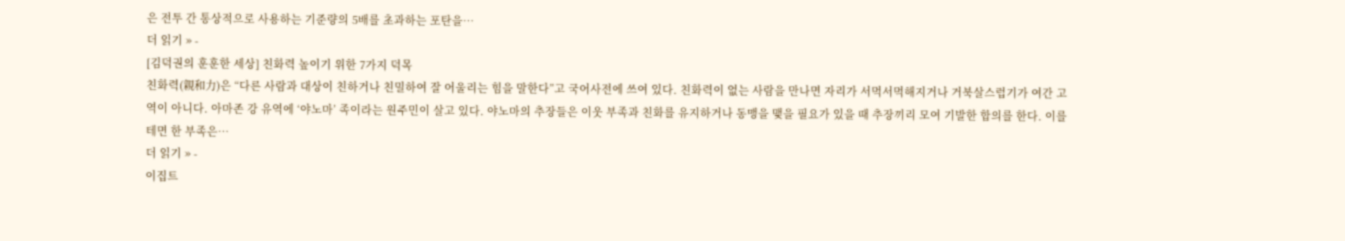은 전투 간 통상적으로 사용하는 기준량의 5배를 초과하는 포탄을…
더 읽기 » -
[김덕권의 훈훈한 세상] 친화력 높이기 위한 7가지 덕목
친화력(親和力)은 “다른 사람과 대상이 친하거나 친밀하여 잘 어울리는 힘을 말한다”고 국어사전에 쓰여 있다. 친화력이 없는 사람을 만나면 자리가 서먹서먹해지거나 거북살스럽기가 여간 고역이 아니다. 아마존 강 유역에 ‘야노마’ 족이라는 원주민이 살고 있다. 야노마의 추장들은 이웃 부족과 친화를 유지하거나 동맹을 맺을 필요가 있을 때 추장끼리 모여 기발한 합의를 한다. 이를테면 한 부족은…
더 읽기 » -
이집트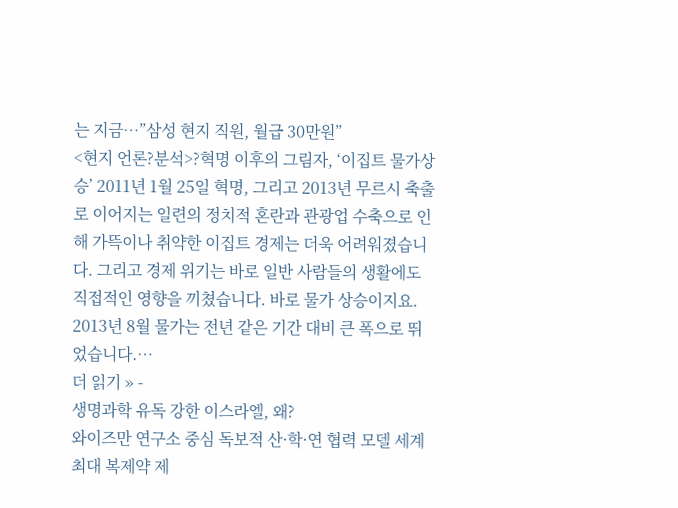는 지금…”삼성 현지 직원, 월급 30만원”
<현지 언론?분석>?혁명 이후의 그림자, ‘이집트 물가상승’ 2011년 1월 25일 혁명, 그리고 2013년 무르시 축출로 이어지는 일련의 정치적 혼란과 관광업 수축으로 인해 가뜩이나 취약한 이집트 경제는 더욱 어려워졌습니다. 그리고 경제 위기는 바로 일반 사람들의 생활에도 직접적인 영향을 끼쳤습니다. 바로 물가 상승이지요. 2013년 8월 물가는 전년 같은 기간 대비 큰 폭으로 뛰었습니다.…
더 읽기 » -
생명과학 유독 강한 이스라엘, 왜?
와이즈만 연구소 중심 독보적 산·학·연 협력 모델 세계 최대 복제약 제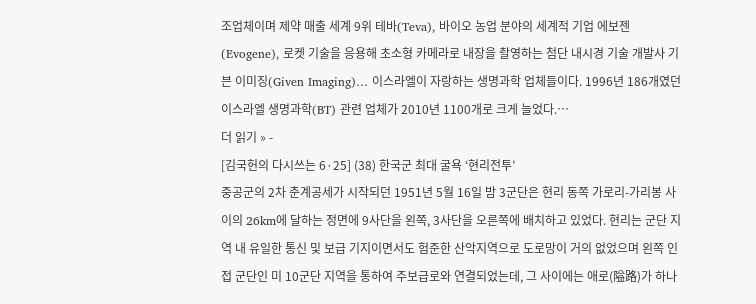조업체이며 제약 매출 세계 9위 테바(Teva), 바이오 농업 분야의 세계적 기업 에보젠(Evogene), 로켓 기술을 응용해 초소형 카메라로 내장을 촬영하는 첨단 내시경 기술 개발사 기븐 이미징(Given Imaging)… 이스라엘이 자랑하는 생명과학 업체들이다. 1996년 186개였던 이스라엘 생명과학(BT) 관련 업체가 2010년 1100개로 크게 늘었다.…
더 읽기 » -
[김국헌의 다시쓰는 6·25] (38) 한국군 최대 굴욕 ‘현리전투’
중공군의 2차 춘계공세가 시작되던 1951년 5월 16일 밤 3군단은 현리 동쪽 가로리-가리봉 사이의 26km에 달하는 정면에 9사단을 왼쪽, 3사단을 오른쪽에 배치하고 있었다. 현리는 군단 지역 내 유일한 통신 및 보급 기지이면서도 험준한 산악지역으로 도로망이 거의 없었으며 왼쪽 인접 군단인 미 10군단 지역을 통하여 주보급로와 연결되었는데, 그 사이에는 애로(隘路)가 하나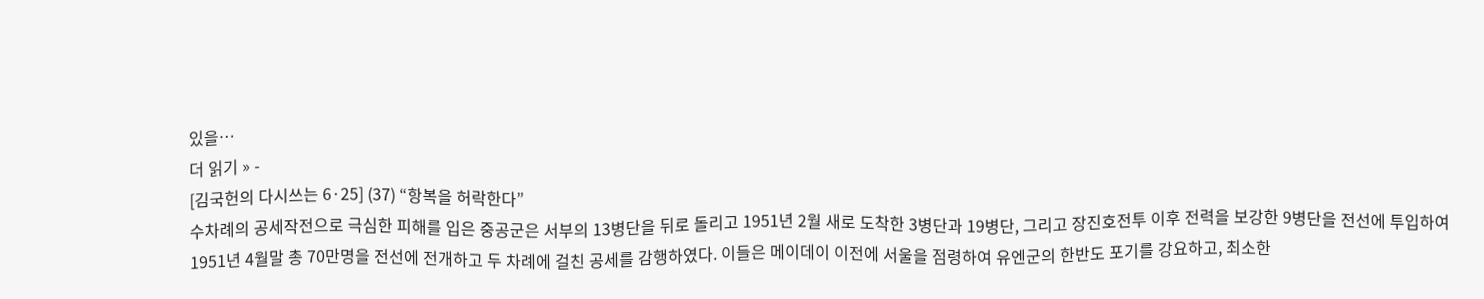있을…
더 읽기 » -
[김국헌의 다시쓰는 6·25] (37) “항복을 허락한다”
수차례의 공세작전으로 극심한 피해를 입은 중공군은 서부의 13병단을 뒤로 돌리고 1951년 2월 새로 도착한 3병단과 19병단, 그리고 장진호전투 이후 전력을 보강한 9병단을 전선에 투입하여 1951년 4월말 총 70만명을 전선에 전개하고 두 차례에 걸친 공세를 감행하였다. 이들은 메이데이 이전에 서울을 점령하여 유엔군의 한반도 포기를 강요하고, 최소한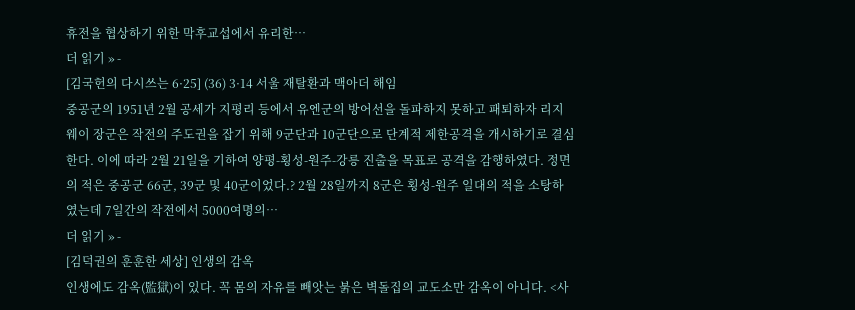휴전을 협상하기 위한 막후교섭에서 유리한…
더 읽기 » -
[김국헌의 다시쓰는 6·25] (36) 3·14 서울 재탈환과 맥아더 해임
중공군의 1951년 2월 공세가 지평리 등에서 유엔군의 방어선을 돌파하지 못하고 패퇴하자 리지웨이 장군은 작전의 주도권을 잡기 위해 9군단과 10군단으로 단계적 제한공격을 개시하기로 결심한다. 이에 따라 2월 21일을 기하여 양평-횡성-원주-강릉 진출을 목표로 공격을 감행하였다. 정면의 적은 중공군 66군, 39군 및 40군이었다.? 2월 28일까지 8군은 횡성-원주 일대의 적을 소탕하였는데 7일간의 작전에서 5000여명의…
더 읽기 » -
[김덕권의 훈훈한 세상] 인생의 감옥
인생에도 감옥(監獄)이 있다. 꼭 몸의 자유를 빼앗는 붉은 벽돌집의 교도소만 감옥이 아니다. <사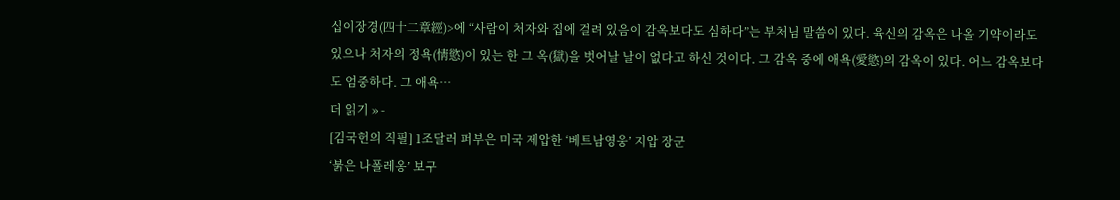십이장경(四十二章經)>에 “사람이 처자와 집에 걸려 있음이 감옥보다도 심하다”는 부처님 말씀이 있다. 육신의 감옥은 나올 기약이라도 있으나 처자의 정욕(情慾)이 있는 한 그 옥(獄)을 벗어날 날이 없다고 하신 것이다. 그 감옥 중에 애욕(愛慾)의 감옥이 있다. 어느 감옥보다도 엄중하다. 그 애욕…
더 읽기 » -
[김국헌의 직필] 1조달러 퍼부은 미국 제압한 ‘베트남영웅’ 지압 장군
‘붉은 나폴레옹’ 보구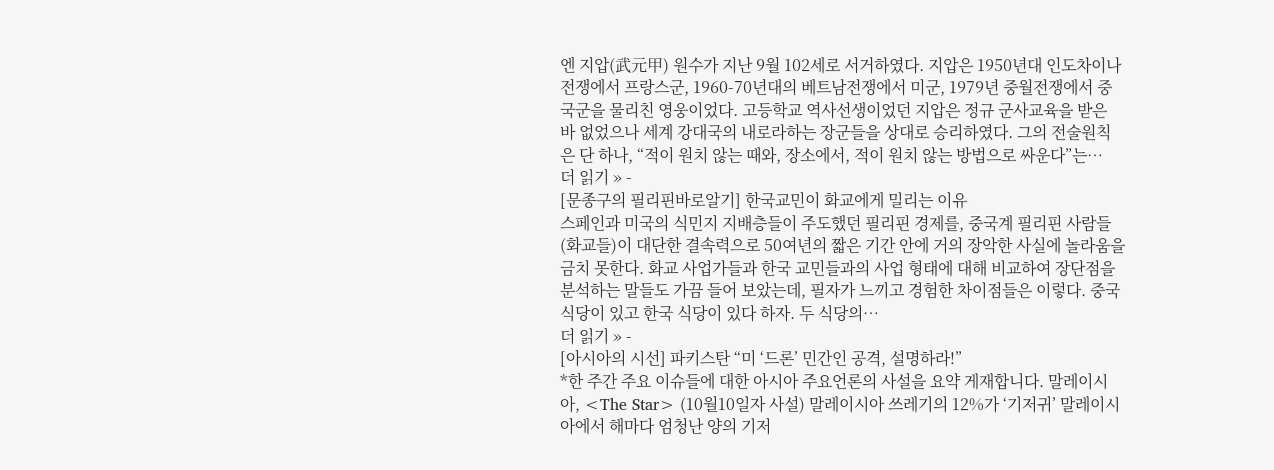엔 지압(武元甲) 원수가 지난 9월 102세로 서거하였다. 지압은 1950년대 인도차이나 전쟁에서 프랑스군, 1960-70년대의 베트남전쟁에서 미군, 1979년 중월전쟁에서 중국군을 물리친 영웅이었다. 고등학교 역사선생이었던 지압은 정규 군사교육을 받은 바 없었으나 세계 강대국의 내로라하는 장군들을 상대로 승리하였다. 그의 전술원칙은 단 하나, “적이 원치 않는 때와, 장소에서, 적이 원치 않는 방법으로 싸운다”는…
더 읽기 » -
[문종구의 필리핀바로알기] 한국교민이 화교에게 밀리는 이유
스페인과 미국의 식민지 지배층들이 주도했던 필리핀 경제를, 중국계 필리핀 사람들(화교들)이 대단한 결속력으로 50여년의 짧은 기간 안에 거의 장악한 사실에 놀라움을 금치 못한다. 화교 사업가들과 한국 교민들과의 사업 형태에 대해 비교하여 장단점을 분석하는 말들도 가끔 들어 보았는데, 필자가 느끼고 경험한 차이점들은 이렇다. 중국 식당이 있고 한국 식당이 있다 하자. 두 식당의…
더 읽기 » -
[아시아의 시선] 파키스탄 “미 ‘드론’ 민간인 공격, 설명하라!”
*한 주간 주요 이슈들에 대한 아시아 주요언론의 사설을 요약 게재합니다. 말레이시아, <The Star> (10월10일자 사설) 말레이시아 쓰레기의 12%가 ‘기저귀’ 말레이시아에서 해마다 엄청난 양의 기저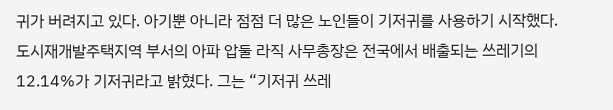귀가 버려지고 있다. 아기뿐 아니라 점점 더 많은 노인들이 기저귀를 사용하기 시작했다. 도시재개발주택지역 부서의 아파 압둘 라직 사무총장은 전국에서 배출되는 쓰레기의 12.14%가 기저귀라고 밝혔다. 그는 “기저귀 쓰레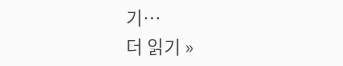기…
더 읽기 »